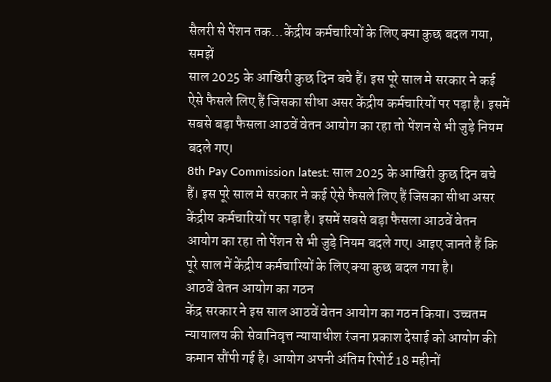सैलरी से पेंशन तक...केंद्रीय कर्मचारियों के लिए क्या कुछ बदल गया, समझें
साल 2025 के आखिरी कुछ दिन बचे हैं। इस पूरे साल मे सरकार ने कई ऐसे फैसले लिए हैं जिसका सीधा असर केंद्रीय कर्मचारियों पर पड़ा है। इसमें सबसे बड़ा फैसला आठवें वेतन आयोग का रहा तो पेंशन से भी जुड़े नियम बदले गए।
8th Pay Commission latest: साल 2025 के आखिरी कुछ दिन बचे हैं। इस पूरे साल मे सरकार ने कई ऐसे फैसले लिए हैं जिसका सीधा असर केंद्रीय कर्मचारियों पर पड़ा है। इसमें सबसे बड़ा फैसला आठवें वेतन आयोग का रहा तो पेंशन से भी जुड़े नियम बदले गए। आइए जानते हैं कि पूरे साल में केंद्रीय कर्मचारियों के लिए क्या कुछ बदल गया है।
आठवें वेतन आयोग का गठन
केंद्र सरकार ने इस साल आठवें वेतन आयोग का गठन किया। उच्चतम न्यायालय की सेवानिवृत्त न्यायाधीश रंजना प्रकाश देसाई को आयोग की कमान सौंपी गई है। आयोग अपनी अंतिम रिपोर्ट 18 महीनों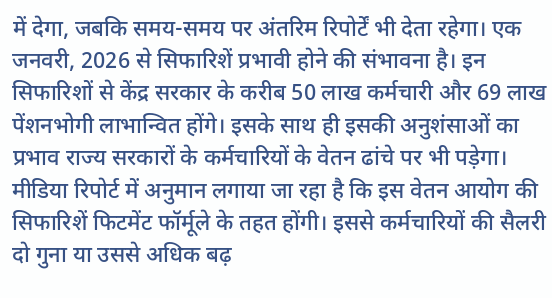में देगा, जबकि समय-समय पर अंतरिम रिपोर्टें भी देता रहेगा। एक जनवरी, 2026 से सिफारिशें प्रभावी होने की संभावना है। इन सिफारिशों से केंद्र सरकार के करीब 50 लाख कर्मचारी और 69 लाख पेंशनभोगी लाभान्वित होंगे। इसके साथ ही इसकी अनुशंसाओं का प्रभाव राज्य सरकारों के कर्मचारियों के वेतन ढांचे पर भी पड़ेगा। मीडिया रिपोर्ट में अनुमान लगाया जा रहा है कि इस वेतन आयोग की सिफारिशें फिटमेंट फॉर्मूले के तहत होंगी। इससे कर्मचारियों की सैलरी दो गुना या उससे अधिक बढ़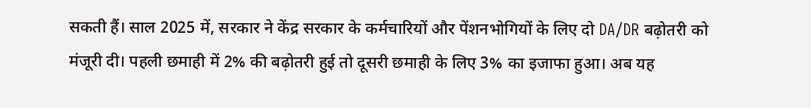सकती हैं। साल 2025 में, सरकार ने केंद्र सरकार के कर्मचारियों और पेंशनभोगियों के लिए दो DA/DR बढ़ोतरी को मंजूरी दी। पहली छमाही में 2% की बढ़ोतरी हुई तो दूसरी छमाही के लिए 3% का इजाफा हुआ। अब यह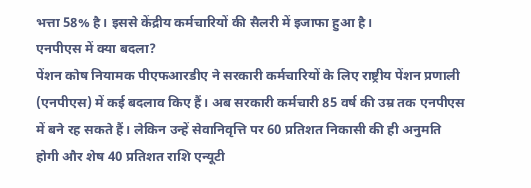भत्ता 58% है। इससे केंद्रीय कर्मचारियों की सैलरी में इजाफा हुआ है।
एनपीएस में क्या बदला?
पेंशन कोष नियामक पीएफआरडीए ने सरकारी कर्मचारियों के लिए राष्ट्रीय पेंशन प्रणाली (एनपीएस) में कई बदलाव किए हैं। अब सरकारी कर्मचारी 85 वर्ष की उम्र तक एनपीएस में बने रह सकते हैं। लेकिन उन्हें सेवानिवृत्ति पर 60 प्रतिशत निकासी की ही अनुमति होगी और शेष 40 प्रतिशत राशि एन्यूटी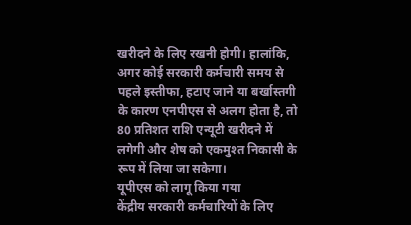खरीदने के लिए रखनी होगी। हालांकि, अगर कोई सरकारी कर्मचारी समय से पहले इस्तीफा, हटाए जाने या बर्खास्तगी के कारण एनपीएस से अलग होता है, तो 80 प्रतिशत राशि एन्यूटी खरीदने में लगेगी और शेष को एकमुश्त निकासी के रूप में लिया जा सकेगा।
यूपीएस को लागू किया गया
केंद्रीय सरकारी कर्मचारियों के लिए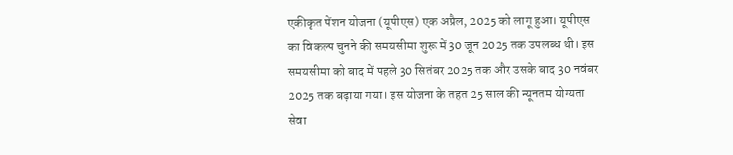एकीकृत पेंशन योजना (यूपीएस) एक अप्रैल, 2025 को लागू हुआ। यूपीएस का विकल्प चुनने की समयसीमा शुरू में 30 जून 2025 तक उपलब्ध थी। इस समयसीमा को बाद में पहले 30 सितंबर 2025 तक और उसके बाद 30 नवंबर 2025 तक बढ़ाया गया। इस योजना के तहत 25 साल की न्यूनतम योग्यता सेवा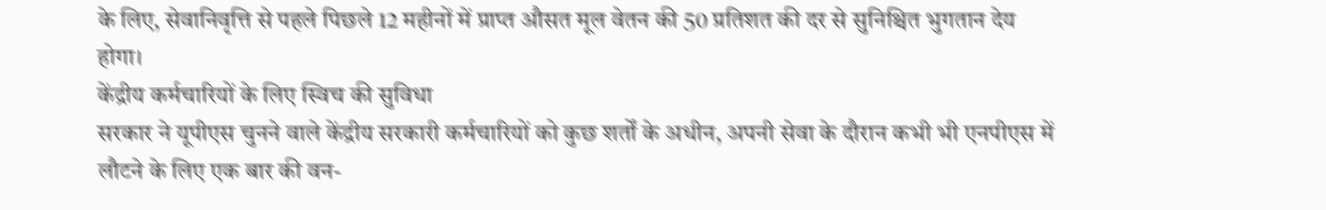के लिए, सेवानिवृत्ति से पहले पिछले 12 महीनों में प्राप्त औसत मूल वेतन की 50 प्रतिशत की दर से सुनिश्चित भुगतान देय होगा।
केंद्रीय कर्मचारियों के लिए स्विच की सुविधा
सरकार ने यूपीएस चुनने वाले केंद्रीय सरकारी कर्मचारियों को कुछ शर्तों के अधीन, अपनी सेवा के दौरान कभी भी एनपीएस में लौटने के लिए एक बार की वन-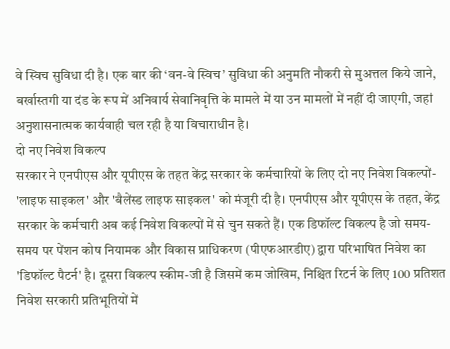वे स्विच सुविधा दी है। एक बार की ‘वन-वे स्विच’ सुविधा की अनुमति नौकरी से मुअत्तल किये जाने, बर्खास्तगी या दंड के रूप में अनिवार्य सेवानिवृत्ति के मामले में या उन मामलों में नहीं दी जाएगी, जहां अनुशासनात्मक कार्यवाही चल रही है या विचाराधीन है।
दो नए निवेश विकल्प
सरकार ने एनपीएस और यूपीएस के तहत केंद्र सरकार के कर्मचारियों के लिए दो नए निवेश विकल्पों- 'लाइफ साइकल' और 'बैलेंस्ड लाइफ साइकल' को मंजूरी दी है। एनपीएस और यूपीएस के तहत, केंद्र सरकार के कर्मचारी अब कई निवेश विकल्पों में से चुन सकते हैं। एक डिफॉल्ट विकल्प है जो समय-समय पर पेंशन कोष नियामक और विकास प्राधिकरण (पीएफआरडीए) द्वारा परिभाषित निवेश का 'डिफॉल्ट पैटर्न' है। दूसरा विकल्प स्कीम-जी है जिसमें कम जोखिम, निश्चित रिटर्न के लिए 100 प्रतिशत निवेश सरकारी प्रतिभूतियों में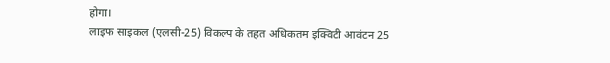होगा।
लाइफ साइकल (एलसी-25) विकल्प के तहत अधिकतम इक्विटी आवंटन 25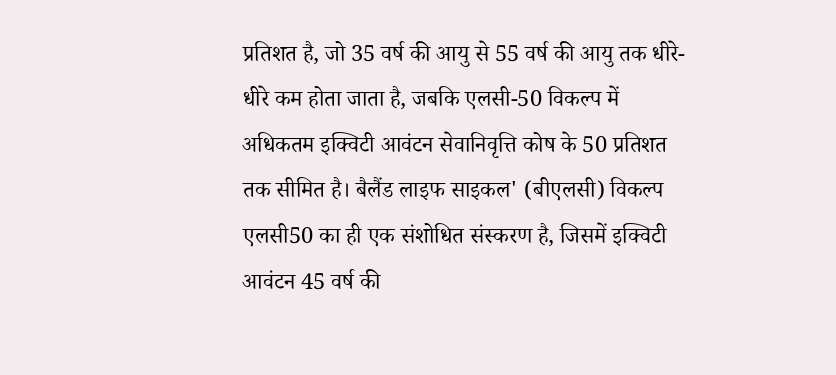प्रतिशत है, जो 35 वर्ष की आयु से 55 वर्ष की आयु तक धीरे-धीरे कम होता जाता है, जबकि एलसी-50 विकल्प में अधिकतम इक्विटी आवंटन सेवानिवृत्ति कोष के 50 प्रतिशत तक सीमित है। बैलैंड लाइफ साइकल' (बीएलसी) विकल्प एलसी50 का ही एक संशोधित संस्करण है, जिसमें इक्विटी आवंटन 45 वर्ष की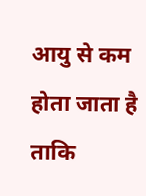आयु से कम होता जाता है ताकि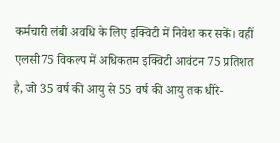कर्मचारी लंबी अवधि के लिए इक्विटी में निवेश कर सकें। वहीं एलसी75 विकल्प में अधिकतम इक्विटी आवंटन 75 प्रतिशत है, जो 35 वर्ष की आयु से 55 वर्ष की आयु तक धीरे-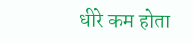धीरे कम होता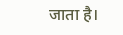जाता है।